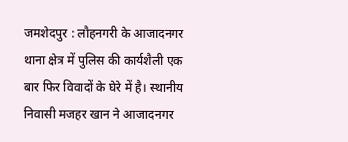जमशेदपुर : लौहनगरी के आजादनगर थाना क्षेत्र में पुलिस की कार्यशैली एक बार फिर विवादों के घेरे में है। स्थानीय निवासी मजहर खान ने आजादनगर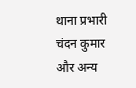थाना प्रभारी चंदन कुमार और अन्य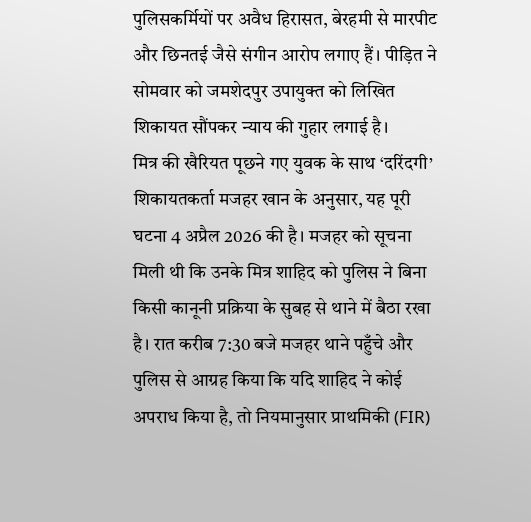पुलिसकर्मियों पर अवैध हिरासत, बेरहमी से मारपीट और छिनतई जैसे संगीन आरोप लगाए हैं। पीड़ित ने सोमवार को जमशेदपुर उपायुक्त को लिखित शिकायत सौंपकर न्याय की गुहार लगाई है।
मित्र की खैरियत पूछने गए युवक के साथ ‘दरिंदगी’
शिकायतकर्ता मजहर खान के अनुसार, यह पूरी घटना 4 अप्रैल 2026 की है। मजहर को सूचना मिली थी कि उनके मित्र शाहिद को पुलिस ने बिना किसी कानूनी प्रक्रिया के सुबह से थाने में बैठा रखा है। रात करीब 7:30 बजे मजहर थाने पहुँचे और पुलिस से आग्रह किया कि यदि शाहिद ने कोई अपराध किया है, तो नियमानुसार प्राथमिकी (FIR)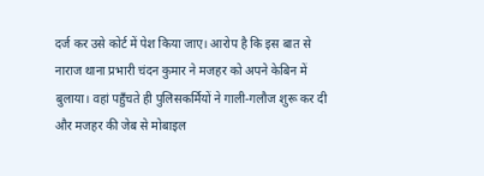दर्ज कर उसे कोर्ट में पेश किया जाए। आरोप है कि इस बात से नाराज थाना प्रभारी चंदन कुमार ने मजहर को अपने केबिन में बुलाया। वहां पहुँचते ही पुलिसकर्मियों ने गाली-गलौज शुरू कर दी और मजहर की जेब से मोबाइल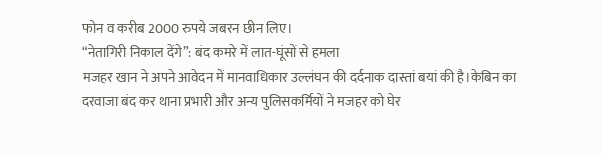फोन व करीब 2000 रुपये जबरन छीन लिए।
“नेतागिरी निकाल देंगे”: बंद कमरे में लात-घूंसों से हमला
मजहर खान ने अपने आवेदन में मानवाधिकार उल्लंघन की दर्दनाक दास्तां बयां की है।केबिन का दरवाजा बंद कर थाना प्रभारी और अन्य पुलिसकर्मियों ने मजहर को घेर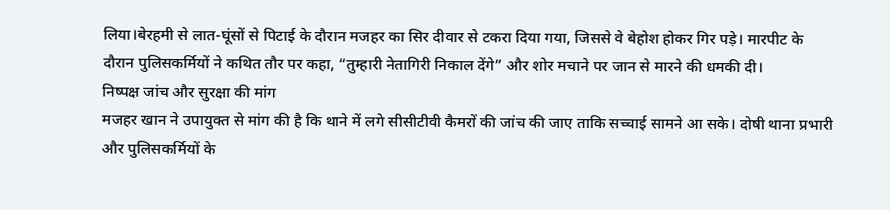लिया।बेरहमी से लात-घूंसों से पिटाई के दौरान मजहर का सिर दीवार से टकरा दिया गया, जिससे वे बेहोश होकर गिर पड़े। मारपीट के दौरान पुलिसकर्मियों ने कथित तौर पर कहा, “तुम्हारी नेतागिरी निकाल देंगे” और शोर मचाने पर जान से मारने की धमकी दी।
निष्पक्ष जांच और सुरक्षा की मांग
मजहर खान ने उपायुक्त से मांग की है कि थाने में लगे सीसीटीवी कैमरों की जांच की जाए ताकि सच्चाई सामने आ सके। दोषी थाना प्रभारी और पुलिसकर्मियों के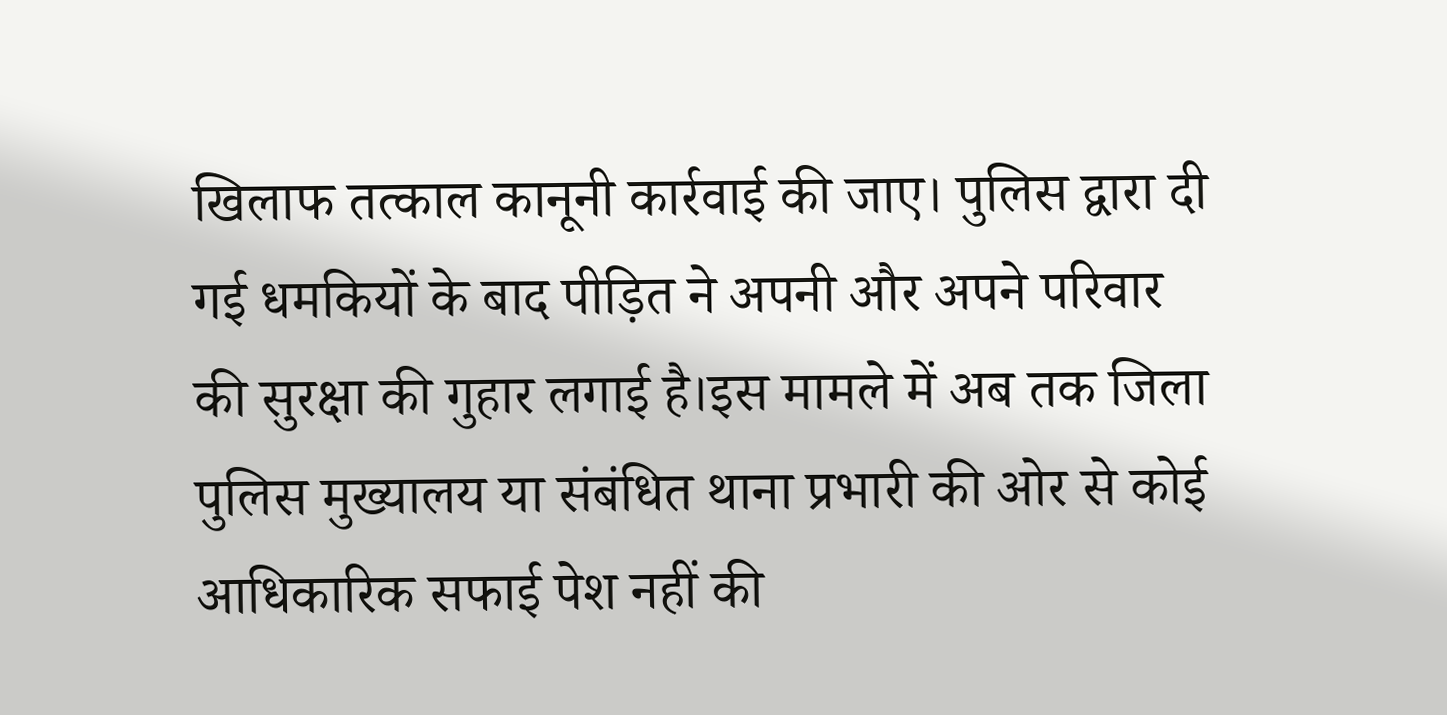खिलाफ तत्काल कानूनी कार्रवाई की जाए। पुलिस द्वारा दी गई धमकियों के बाद पीड़ित ने अपनी और अपने परिवार की सुरक्षा की गुहार लगाई है।इस मामले में अब तक जिला पुलिस मुख्यालय या संबंधित थाना प्रभारी की ओर से कोई आधिकारिक सफाई पेश नहीं की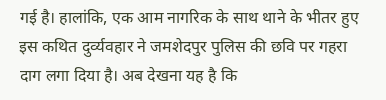गई है। हालांकि, एक आम नागरिक के साथ थाने के भीतर हुए इस कथित दुर्व्यवहार ने जमशेदपुर पुलिस की छवि पर गहरा दाग लगा दिया है। अब देखना यह है कि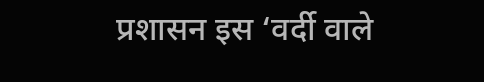प्रशासन इस ‘वर्दी वाले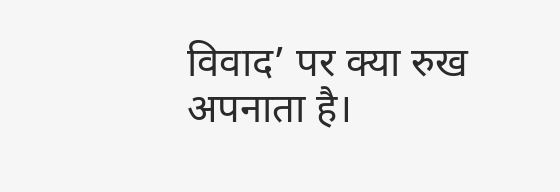विवाद’ पर क्या रुख अपनाता है।